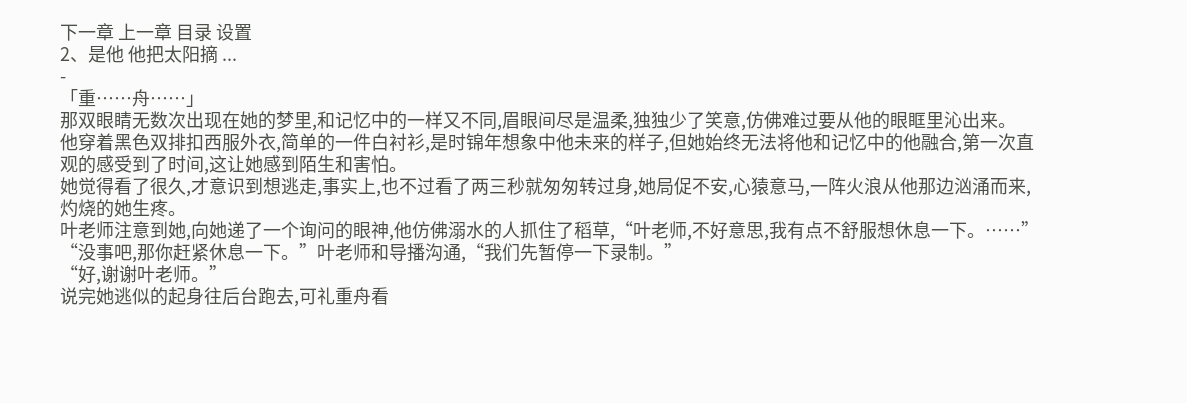下一章 上一章 目录 设置
2、是他 他把太阳摘 ...
-
「重……舟……」
那双眼睛无数次出现在她的梦里,和记忆中的一样又不同,眉眼间尽是温柔,独独少了笑意,仿佛难过要从他的眼眶里沁出来。
他穿着黑色双排扣西服外衣,简单的一件白衬衫,是时锦年想象中他未来的样子,但她始终无法将他和记忆中的他融合,第一次直观的感受到了时间,这让她感到陌生和害怕。
她觉得看了很久,才意识到想逃走,事实上,也不过看了两三秒就匆匆转过身,她局促不安,心猿意马,一阵火浪从他那边汹涌而来,灼烧的她生疼。
叶老师注意到她,向她递了一个询问的眼神,他仿佛溺水的人抓住了稻草,“叶老师,不好意思,我有点不舒服想休息一下。……”
“没事吧,那你赶紧休息一下。”叶老师和导播沟通,“我们先暂停一下录制。”
“好,谢谢叶老师。”
说完她逃似的起身往后台跑去,可礼重舟看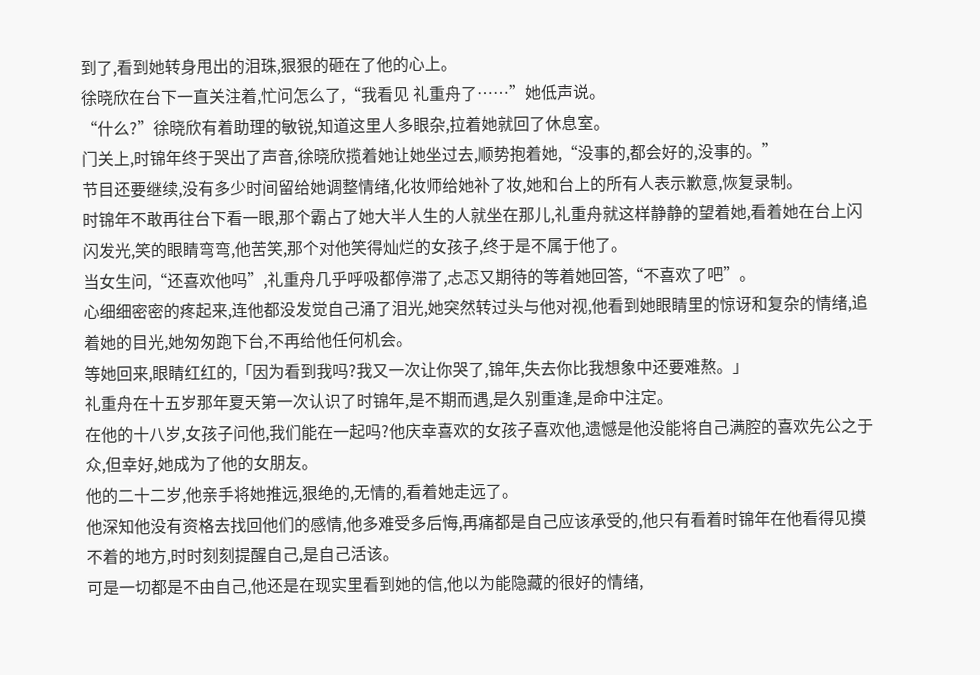到了,看到她转身甩出的泪珠,狠狠的砸在了他的心上。
徐晓欣在台下一直关注着,忙问怎么了,“我看见 礼重舟了……”她低声说。
“什么?”徐晓欣有着助理的敏锐,知道这里人多眼杂,拉着她就回了休息室。
门关上,时锦年终于哭出了声音,徐晓欣揽着她让她坐过去,顺势抱着她,“没事的,都会好的,没事的。”
节目还要继续,没有多少时间留给她调整情绪,化妆师给她补了妆,她和台上的所有人表示歉意,恢复录制。
时锦年不敢再往台下看一眼,那个霸占了她大半人生的人就坐在那儿,礼重舟就这样静静的望着她,看着她在台上闪闪发光,笑的眼睛弯弯,他苦笑,那个对他笑得灿烂的女孩子,终于是不属于他了。
当女生问,“还喜欢他吗”,礼重舟几乎呼吸都停滞了,忐忑又期待的等着她回答,“不喜欢了吧”。
心细细密密的疼起来,连他都没发觉自己涌了泪光,她突然转过头与他对视,他看到她眼睛里的惊讶和复杂的情绪,追着她的目光,她匆匆跑下台,不再给他任何机会。
等她回来,眼睛红红的,「因为看到我吗?我又一次让你哭了,锦年,失去你比我想象中还要难熬。」
礼重舟在十五岁那年夏天第一次认识了时锦年,是不期而遇,是久别重逢,是命中注定。
在他的十八岁,女孩子问他,我们能在一起吗?他庆幸喜欢的女孩子喜欢他,遗憾是他没能将自己满腔的喜欢先公之于众,但幸好,她成为了他的女朋友。
他的二十二岁,他亲手将她推远,狠绝的,无情的,看着她走远了。
他深知他没有资格去找回他们的感情,他多难受多后悔,再痛都是自己应该承受的,他只有看着时锦年在他看得见摸不着的地方,时时刻刻提醒自己,是自己活该。
可是一切都是不由自己,他还是在现实里看到她的信,他以为能隐藏的很好的情绪,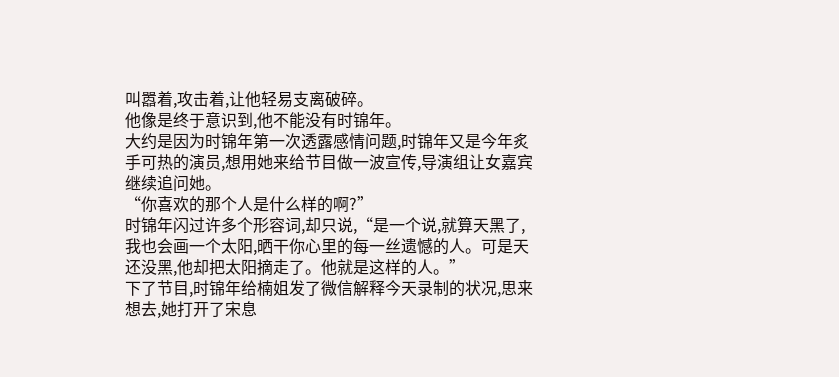叫嚣着,攻击着,让他轻易支离破碎。
他像是终于意识到,他不能没有时锦年。
大约是因为时锦年第一次透露感情问题,时锦年又是今年炙手可热的演员,想用她来给节目做一波宣传,导演组让女嘉宾继续追问她。
“你喜欢的那个人是什么样的啊?”
时锦年闪过许多个形容词,却只说,“是一个说,就算天黑了,我也会画一个太阳,晒干你心里的每一丝遗憾的人。可是天还没黑,他却把太阳摘走了。他就是这样的人。”
下了节目,时锦年给楠姐发了微信解释今天录制的状况,思来想去,她打开了宋息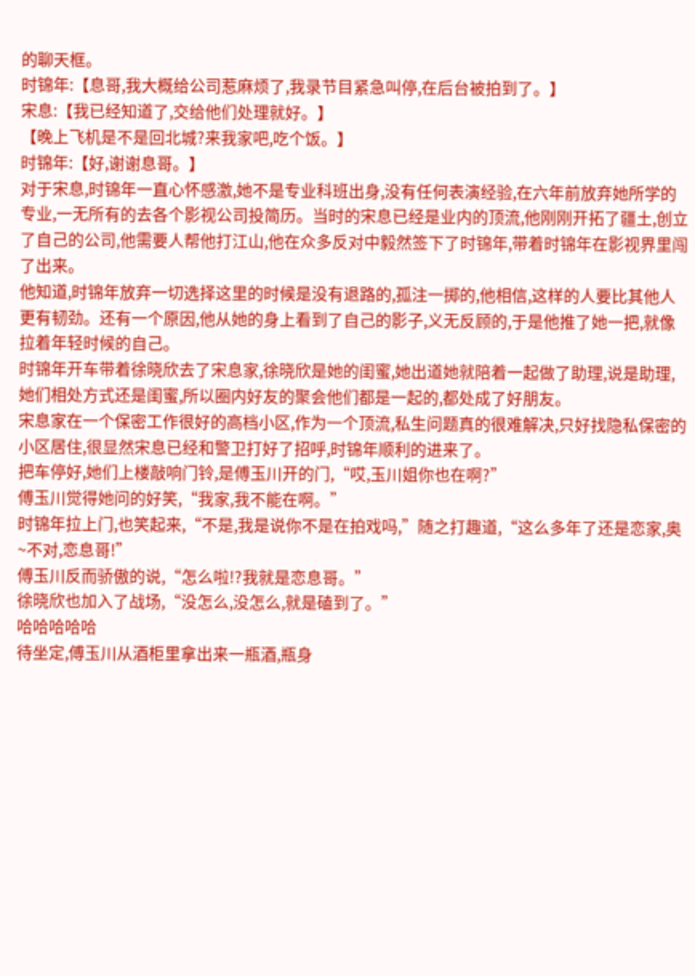的聊天框。
时锦年:【息哥,我大概给公司惹麻烦了,我录节目紧急叫停,在后台被拍到了。】
宋息:【我已经知道了,交给他们处理就好。】
【晚上飞机是不是回北城?来我家吧,吃个饭。】
时锦年:【好,谢谢息哥。】
对于宋息,时锦年一直心怀感激,她不是专业科班出身,没有任何表演经验,在六年前放弃她所学的专业,一无所有的去各个影视公司投简历。当时的宋息已经是业内的顶流,他刚刚开拓了疆土,创立了自己的公司,他需要人帮他打江山,他在众多反对中毅然签下了时锦年,带着时锦年在影视界里闯了出来。
他知道,时锦年放弃一切选择这里的时候是没有退路的,孤注一掷的,他相信,这样的人要比其他人更有韧劲。还有一个原因,他从她的身上看到了自己的影子,义无反顾的,于是他推了她一把,就像拉着年轻时候的自己。
时锦年开车带着徐晓欣去了宋息家,徐晓欣是她的闺蜜,她出道她就陪着一起做了助理,说是助理,她们相处方式还是闺蜜,所以圈内好友的聚会他们都是一起的,都处成了好朋友。
宋息家在一个保密工作很好的高档小区,作为一个顶流,私生问题真的很难解决,只好找隐私保密的小区居住,很显然宋息已经和警卫打好了招呼,时锦年顺利的进来了。
把车停好,她们上楼敲响门铃,是傅玉川开的门,“哎,玉川姐你也在啊?”
傅玉川觉得她问的好笑,“我家,我不能在啊。”
时锦年拉上门,也笑起来,“不是,我是说你不是在拍戏吗,”随之打趣道,“这么多年了还是恋家,奥~不对,恋息哥!”
傅玉川反而骄傲的说,“怎么啦!?我就是恋息哥。”
徐晓欣也加入了战场,“没怎么,没怎么,就是磕到了。”
哈哈哈哈哈
待坐定,傅玉川从酒柜里拿出来一瓶酒,瓶身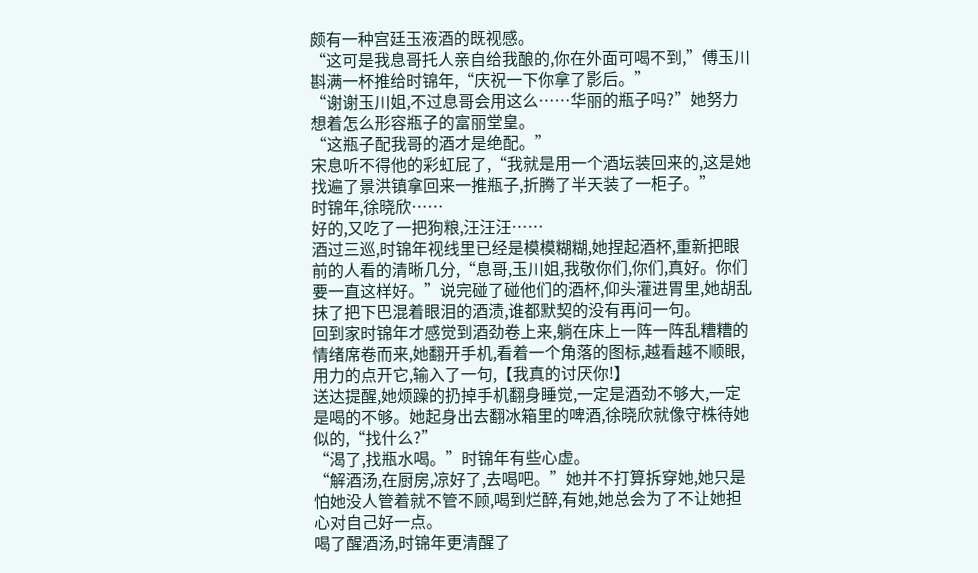颇有一种宫廷玉液酒的既视感。
“这可是我息哥托人亲自给我酿的,你在外面可喝不到,”傅玉川斟满一杯推给时锦年,“庆祝一下你拿了影后。”
“谢谢玉川姐,不过息哥会用这么……华丽的瓶子吗?”她努力想着怎么形容瓶子的富丽堂皇。
“这瓶子配我哥的酒才是绝配。”
宋息听不得他的彩虹屁了,“我就是用一个酒坛装回来的,这是她找遍了景洪镇拿回来一推瓶子,折腾了半天装了一柜子。”
时锦年,徐晓欣……
好的,又吃了一把狗粮,汪汪汪……
酒过三巡,时锦年视线里已经是模模糊糊,她捏起酒杯,重新把眼前的人看的清晰几分,“息哥,玉川姐,我敬你们,你们,真好。你们要一直这样好。”说完碰了碰他们的酒杯,仰头灌进胃里,她胡乱抹了把下巴混着眼泪的酒渍,谁都默契的没有再问一句。
回到家时锦年才感觉到酒劲卷上来,躺在床上一阵一阵乱糟糟的情绪席卷而来,她翻开手机,看着一个角落的图标,越看越不顺眼,用力的点开它,输入了一句,【我真的讨厌你!】
送达提醒,她烦躁的扔掉手机翻身睡觉,一定是酒劲不够大,一定是喝的不够。她起身出去翻冰箱里的啤酒,徐晓欣就像守株待她似的,“找什么?”
“渴了,找瓶水喝。”时锦年有些心虚。
“解酒汤,在厨房,凉好了,去喝吧。”她并不打算拆穿她,她只是怕她没人管着就不管不顾,喝到烂醉,有她,她总会为了不让她担心对自己好一点。
喝了醒酒汤,时锦年更清醒了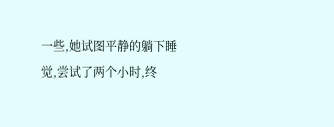一些,她试图平静的躺下睡觉,尝试了两个小时,终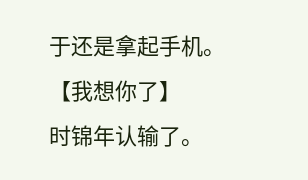于还是拿起手机。
【我想你了】
时锦年认输了。